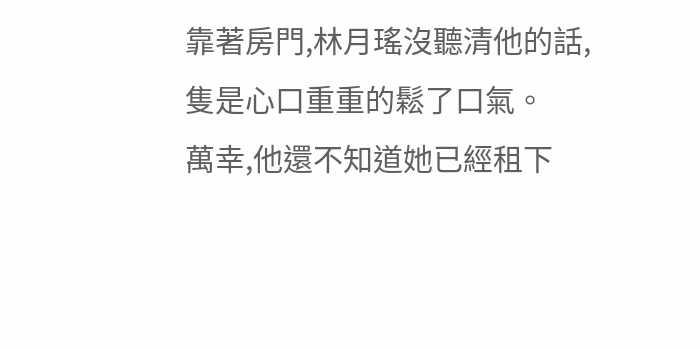靠著房門,林月瑤沒聽清他的話,隻是心口重重的鬆了口氣。
萬幸,他還不知道她已經租下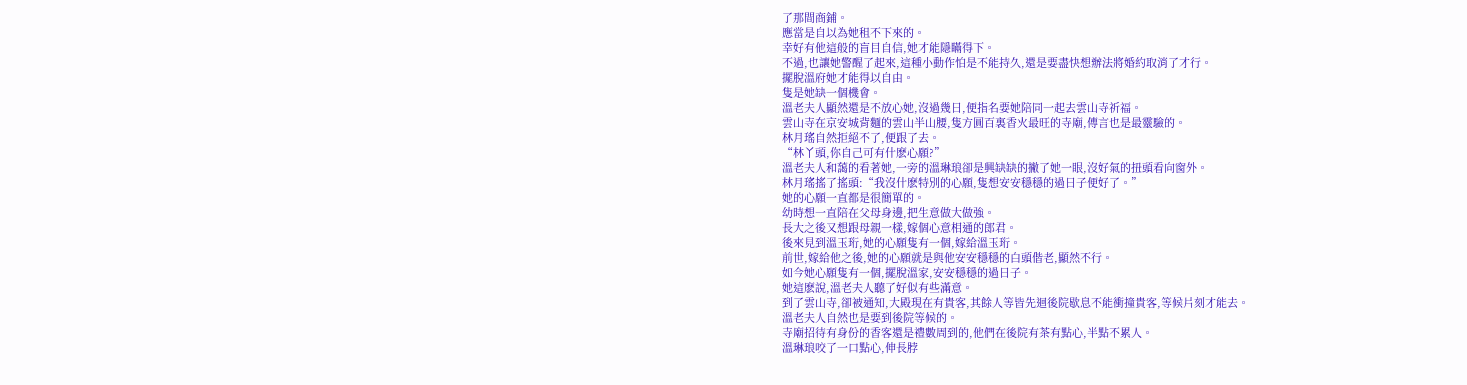了那間商鋪。
應當是自以為她租不下來的。
幸好有他這般的盲目自信,她才能隱瞞得下。
不過,也讓她警醒了起來,這種小動作怕是不能持久,還是要盡快想辦法將婚約取消了才行。
擺脫溫府她才能得以自由。
隻是她缺一個機會。
溫老夫人顯然還是不放心她,沒過幾日,便指名要她陪同一起去雲山寺祈福。
雲山寺在京安城背麵的雲山半山腰,隻方圓百裏香火最旺的寺廟,傳言也是最靈驗的。
林月瑤自然拒絕不了,便跟了去。
“林丫頭,你自己可有什麽心願?”
溫老夫人和藹的看著她,一旁的溫琳琅卻是興缺缺的撇了她一眼,沒好氣的扭頭看向窗外。
林月瑤搖了搖頭:“我沒什麽特別的心願,隻想安安穩穩的過日子便好了。”
她的心願一直都是很簡單的。
幼時想一直陪在父母身邊,把生意做大做強。
長大之後又想跟母親一樣,嫁個心意相通的郎君。
後來見到溫玉珩,她的心願隻有一個,嫁給溫玉珩。
前世,嫁給他之後,她的心願就是與他安安穩穩的白頭偕老,顯然不行。
如今她心願隻有一個,擺脫溫家,安安穩穩的過日子。
她這麽說,溫老夫人聽了好似有些滿意。
到了雲山寺,卻被通知,大殿現在有貴客,其餘人等皆先迴後院歇息不能衝撞貴客,等候片刻才能去。
溫老夫人自然也是要到後院等候的。
寺廟招待有身份的香客還是禮數周到的,他們在後院有茶有點心,半點不累人。
溫琳琅咬了一口點心,伸長脖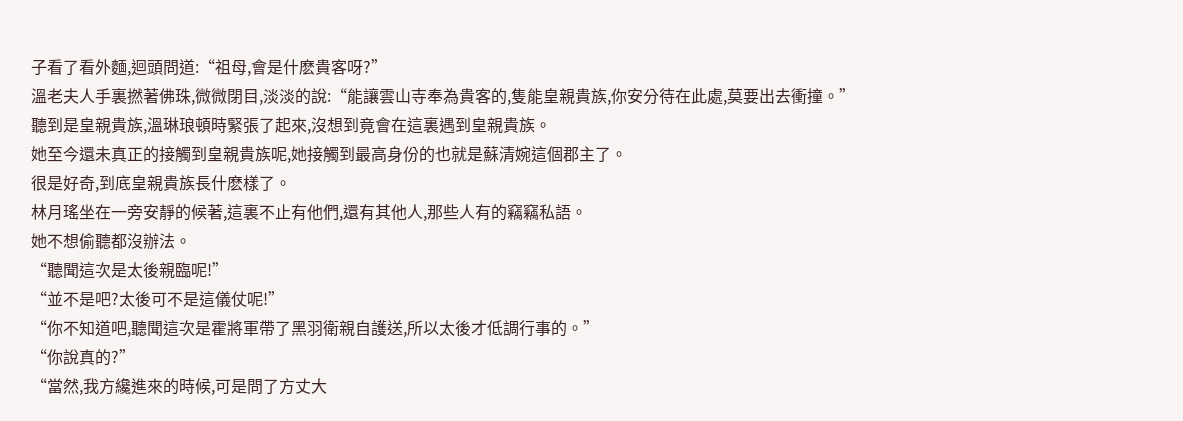子看了看外麵,迴頭問道:“祖母,會是什麽貴客呀?”
溫老夫人手裏撚著佛珠,微微閉目,淡淡的說:“能讓雲山寺奉為貴客的,隻能皇親貴族,你安分待在此處,莫要出去衝撞。”
聽到是皇親貴族,溫琳琅頓時緊張了起來,沒想到竟會在這裏遇到皇親貴族。
她至今還未真正的接觸到皇親貴族呢,她接觸到最高身份的也就是蘇清婉這個郡主了。
很是好奇,到底皇親貴族長什麽樣了。
林月瑤坐在一旁安靜的候著,這裏不止有他們,還有其他人,那些人有的竊竊私語。
她不想偷聽都沒辦法。
“聽聞這次是太後親臨呢!”
“並不是吧?太後可不是這儀仗呢!”
“你不知道吧,聽聞這次是霍將軍帶了黑羽衛親自護送,所以太後才低調行事的。”
“你說真的?”
“當然,我方纔進來的時候,可是問了方丈大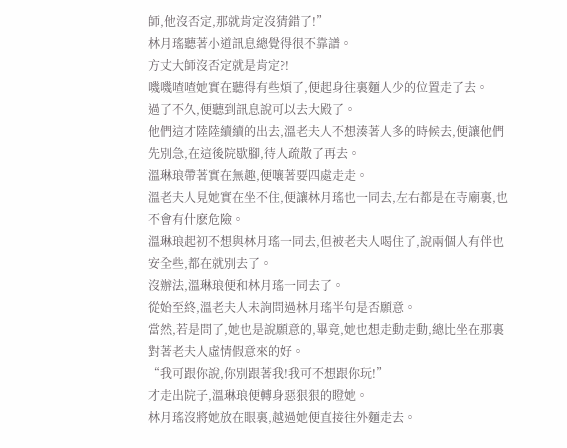師,他沒否定,那就肯定沒猜錯了!”
林月瑤聽著小道訊息總覺得很不靠譜。
方丈大師沒否定就是肯定?!
嘰嘰喳喳她實在聽得有些煩了,便起身往裏麵人少的位置走了去。
過了不久,便聽到訊息說可以去大殿了。
他們這才陸陸續續的出去,溫老夫人不想湊著人多的時候去,便讓他們先別急,在這後院歇腳,待人疏散了再去。
溫琳琅帶著實在無趣,便嚷著要四處走走。
溫老夫人見她實在坐不住,便讓林月瑤也一同去,左右都是在寺廟裏,也不會有什麽危險。
溫琳琅起初不想與林月瑤一同去,但被老夫人喝住了,說兩個人有伴也安全些,都在就別去了。
沒辦法,溫琳琅便和林月瑤一同去了。
從始至終,溫老夫人未詢問過林月瑤半句是否願意。
當然,若是問了,她也是說願意的,畢竟,她也想走動走動,總比坐在那裏對著老夫人虛情假意來的好。
“我可跟你說,你別跟著我!我可不想跟你玩!”
才走出院子,溫琳琅便轉身惡狠狠的瞪她。
林月瑤沒將她放在眼裏,越過她便直接往外麵走去。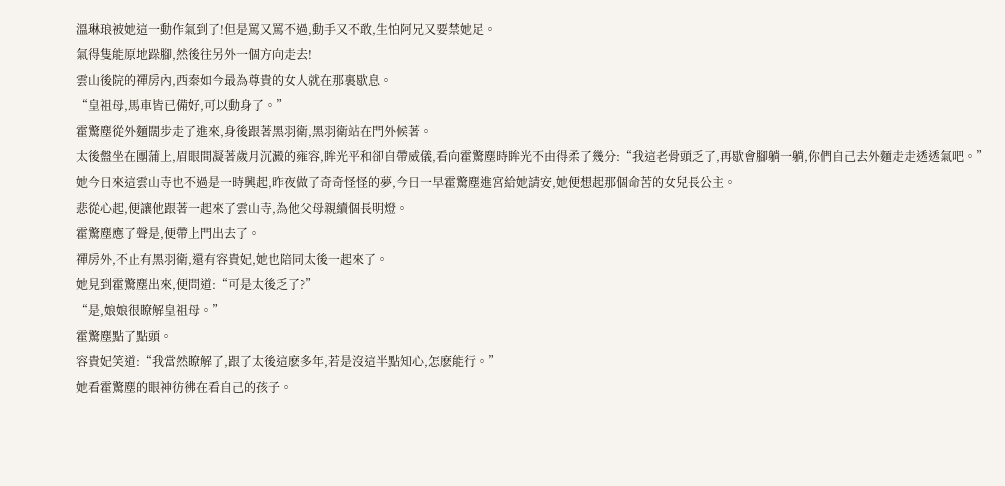溫琳琅被她這一動作氣到了!但是罵又罵不過,動手又不敢,生怕阿兄又要禁她足。
氣得隻能原地跺腳,然後往另外一個方向走去!
雲山後院的禪房內,西秦如今最為尊貴的女人就在那裏歇息。
“皇祖母,馬車皆已備好,可以動身了。”
霍驚塵從外麵闊步走了進來,身後跟著黑羽衛,黑羽衛站在門外候著。
太後盤坐在團蒲上,眉眼間凝著歲月沉澱的雍容,眸光平和卻自帶威儀,看向霍驚塵時眸光不由得柔了幾分:“我這老骨頭乏了,再歇會腳躺一躺,你們自己去外麵走走透透氣吧。”
她今日來這雲山寺也不過是一時興起,昨夜做了奇奇怪怪的夢,今日一早霍驚塵進宮給她請安,她便想起那個命苦的女兒長公主。
悲從心起,便讓他跟著一起來了雲山寺,為他父母親續個長明燈。
霍驚塵應了聲是,便帶上門出去了。
禪房外,不止有黑羽衛,還有容貴妃,她也陪同太後一起來了。
她見到霍驚塵出來,便問道:“可是太後乏了?”
“是,娘娘很瞭解皇祖母。”
霍驚塵點了點頭。
容貴妃笑道:“我當然瞭解了,跟了太後這麽多年,若是沒這半點知心,怎麽能行。”
她看霍驚塵的眼神彷彿在看自己的孩子。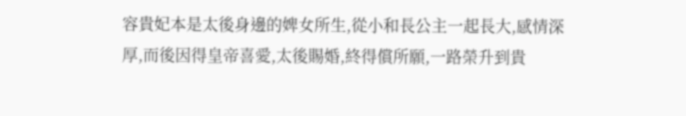容貴妃本是太後身邊的婢女所生,從小和長公主一起長大,感情深厚,而後因得皇帝喜愛,太後賜婚,終得償所願,一路榮升到貴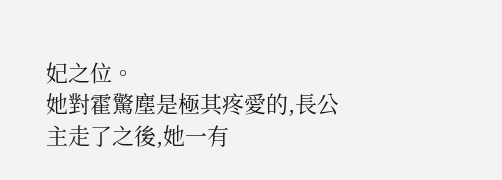妃之位。
她對霍驚塵是極其疼愛的,長公主走了之後,她一有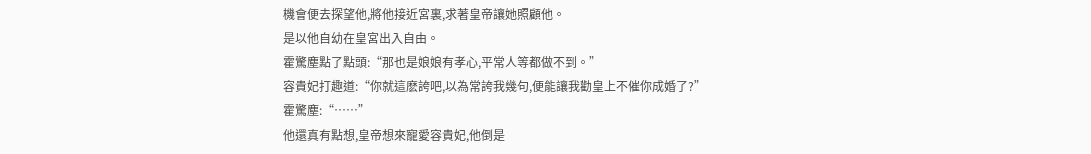機會便去探望他,將他接近宮裏,求著皇帝讓她照顧他。
是以他自幼在皇宮出入自由。
霍驚塵點了點頭:“那也是娘娘有孝心,平常人等都做不到。”
容貴妃打趣道:“你就這麽誇吧,以為常誇我幾句,便能讓我勸皇上不催你成婚了?”
霍驚塵:“……”
他還真有點想,皇帝想來寵愛容貴妃,他倒是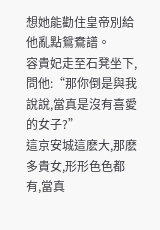想她能勸住皇帝別給他亂點鴛鴦譜。
容貴妃走至石凳坐下,問他:“那你倒是與我說說,當真是沒有喜愛的女子?”
這京安城這麽大,那麽多貴女,形形色色都有,當真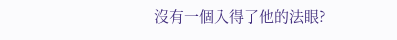沒有一個入得了他的法眼?